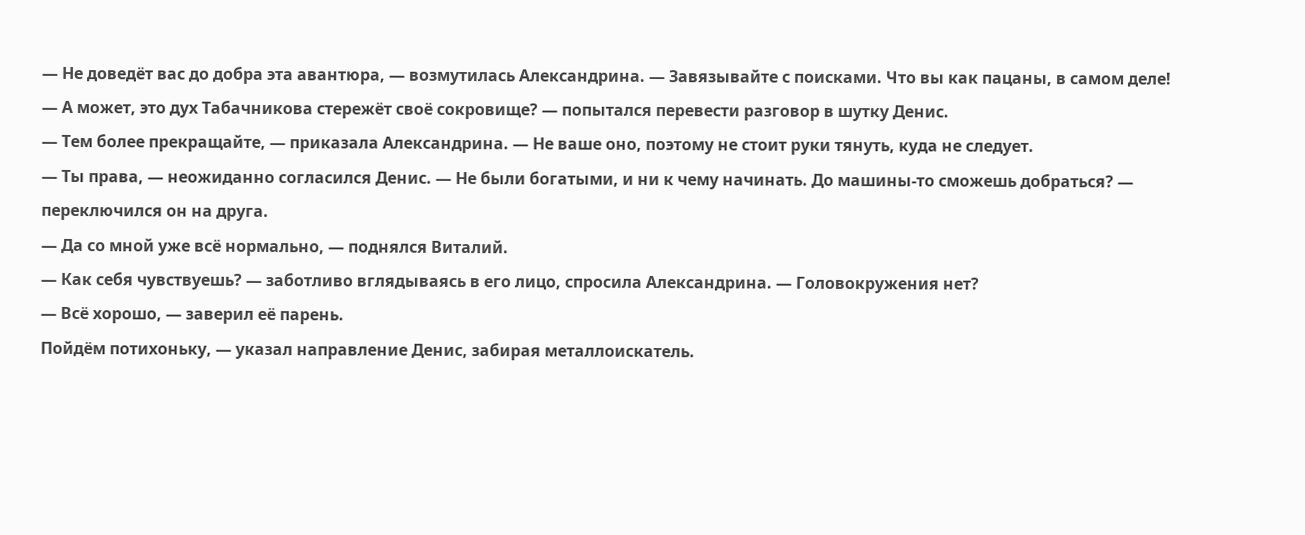— Не доведёт вас до добра эта авантюра, — возмутилась Александрина. — Завязывайте с поисками. Что вы как пацаны, в самом деле!
— А может, это дух Табачникова стережёт своё сокровище? — попытался перевести разговор в шутку Денис.
— Тем более прекращайте, — приказала Александрина. — Не ваше оно, поэтому не стоит руки тянуть, куда не следует.
— Ты права, — неожиданно согласился Денис. — Не были богатыми, и ни к чему начинать. До машины-то сможешь добраться? — переключился он на друга.
— Да со мной уже всё нормально, — поднялся Виталий.
— Как себя чувствуешь? — заботливо вглядываясь в его лицо, спросила Александрина. — Головокружения нет?
— Всё хорошо, — заверил её парень.
Пойдём потихоньку, — указал направление Денис, забирая металлоискатель.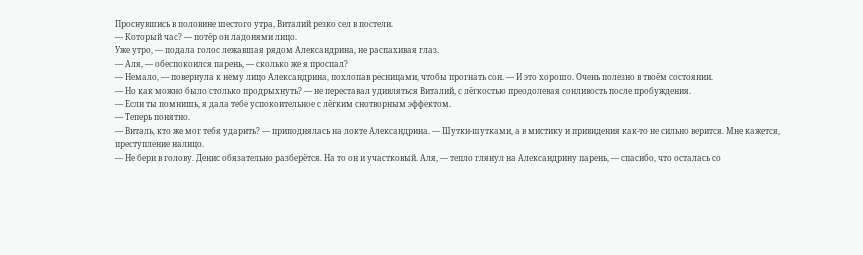Проснувшись в половине шестого утра, Виталий резко сел в постели.
— Который час? — потёр он ладонями лицо.
Уже утро, — подала голос лежавшая рядом Александрина, не распахивая глаз.
— Аля, — обеспокоился парень, — сколько же я проспал?
— Немало, — повернула к нему лицо Александрина, похлопав ресницами, чтобы прогнать сон. — И это хорошо. Очень полезно в твоём состоянии.
— Но как можно было столько продрыхнуть? — не переставал удивляться Виталий, с лёгкостью преодолевая сонливость после пробуждения.
— Если ты помнишь, я дала тебе успокоительное с лёгким снотворным эффектом.
— Теперь понятно.
— Виталь, кто же мог тебя ударить? — приподнялась на локте Александрина. — Шутки-шутками, а в мистику и привидения как-то не сильно верится. Мне кажется, преступление налицо.
— Не бери в голову. Денис обязательно разберётся. На то он и участковый. Аля, — тепло глянул на Александрину парень, — спасибо, что осталась со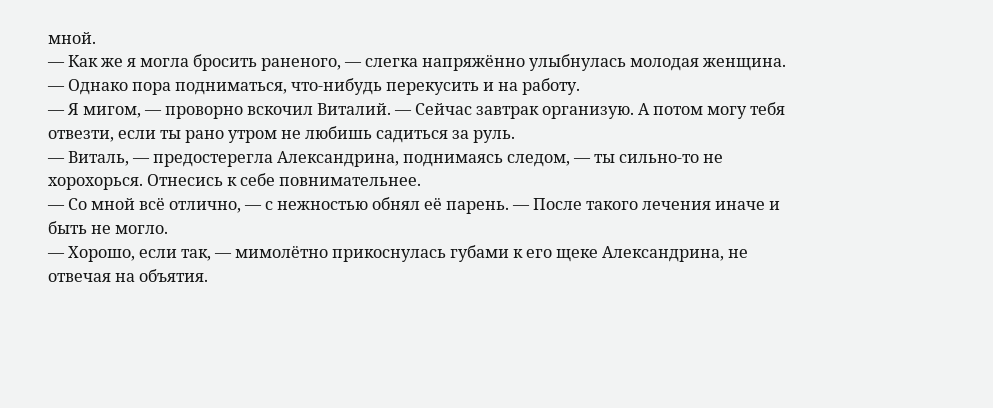мной.
— Как же я могла бросить раненого, — слегка напряжённо улыбнулась молодая женщина. — Однако пора подниматься, что-нибудь перекусить и на работу.
— Я мигом, — проворно вскочил Виталий. — Сейчас завтрак организую. А потом могу тебя отвезти, если ты рано утром не любишь садиться за руль.
— Виталь, — предостерегла Александрина, поднимаясь следом, — ты сильно-то не хорохорься. Отнесись к себе повнимательнее.
— Со мной всё отлично, — с нежностью обнял её парень. — После такого лечения иначе и быть не могло.
— Хорошо, если так, — мимолётно прикоснулась губами к его щеке Александрина, не отвечая на объятия.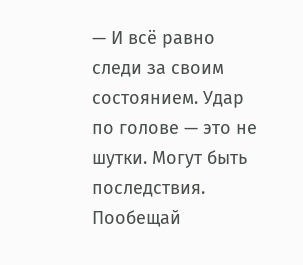— И всё равно следи за своим состоянием. Удар по голове — это не шутки. Могут быть последствия. Пообещай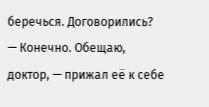беречься. Договорились?
— Конечно. Обещаю, доктор, — прижал её к себе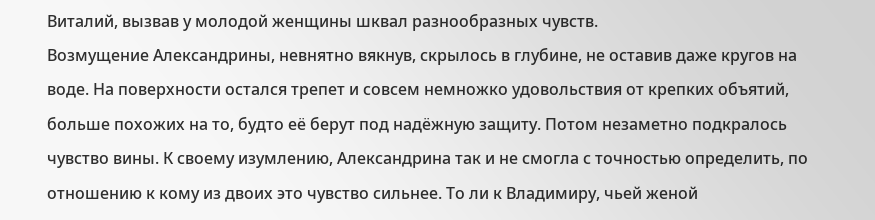Виталий, вызвав у молодой женщины шквал разнообразных чувств.
Возмущение Александрины, невнятно вякнув, скрылось в глубине, не оставив даже кругов на воде. На поверхности остался трепет и совсем немножко удовольствия от крепких объятий, больше похожих на то, будто её берут под надёжную защиту. Потом незаметно подкралось чувство вины. К своему изумлению, Александрина так и не смогла с точностью определить, по отношению к кому из двоих это чувство сильнее. То ли к Владимиру, чьей женой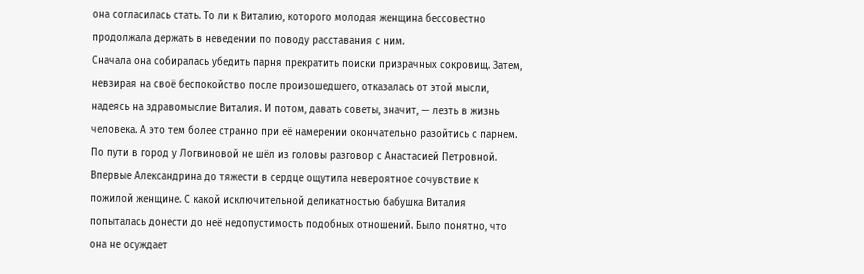она согласилась стать. То ли к Виталию, которого молодая женщина бессовестно продолжала держать в неведении по поводу расставания с ним.
Сначала она собиралась убедить парня прекратить поиски призрачных сокровищ. Затем, невзирая на своё беспокойство после произошедшего, отказалась от этой мысли, надеясь на здравомыслие Виталия. И потом, давать советы, значит, — лезть в жизнь человека. А это тем более странно при её намерении окончательно разойтись с парнем.
По пути в город у Логвиновой не шёл из головы разговор с Анастасией Петровной. Впервые Александрина до тяжести в сердце ощутила невероятное сочувствие к пожилой женщине. С какой исключительной деликатностью бабушка Виталия попыталась донести до неё недопустимость подобных отношений. Было понятно, что она не осуждает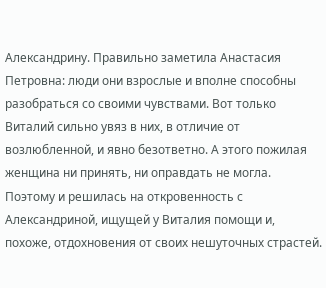Александрину. Правильно заметила Анастасия Петровна: люди они взрослые и вполне способны разобраться со своими чувствами. Вот только Виталий сильно увяз в них, в отличие от возлюбленной, и явно безответно. А этого пожилая женщина ни принять, ни оправдать не могла. Поэтому и решилась на откровенность с Александриной, ищущей у Виталия помощи и, похоже, отдохновения от своих нешуточных страстей.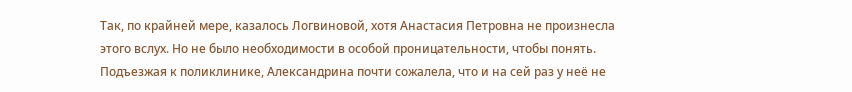Так, по крайней мере, казалось Логвиновой, хотя Анастасия Петровна не произнесла этого вслух. Но не было необходимости в особой проницательности, чтобы понять.
Подъезжая к поликлинике, Александрина почти сожалела, что и на сей раз у неё не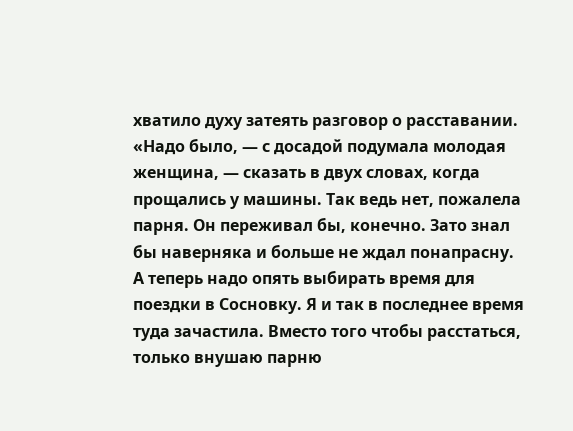хватило духу затеять разговор о расставании.
«Надо было, — с досадой подумала молодая женщина, — сказать в двух словах, когда прощались у машины. Так ведь нет, пожалела парня. Он переживал бы, конечно. Зато знал бы наверняка и больше не ждал понапрасну. А теперь надо опять выбирать время для поездки в Сосновку. Я и так в последнее время туда зачастила. Вместо того чтобы расстаться, только внушаю парню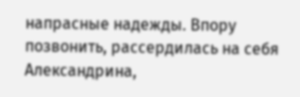напрасные надежды. Впору позвонить, рассердилась на себя Александрина,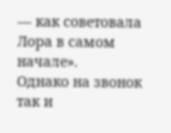— как советовала Лора в самом начале».
Однако на звонок так и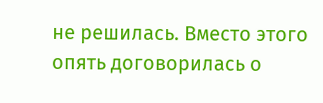не решилась. Вместо этого опять договорилась о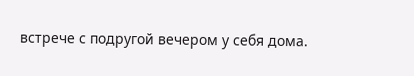встрече с подругой вечером у себя дома.